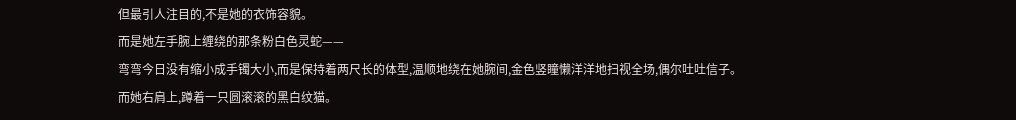但最引人注目的,不是她的衣饰容貌。
而是她左手腕上缠绕的那条粉白色灵蛇——
弯弯今日没有缩小成手镯大小,而是保持着两尺长的体型,温顺地绕在她腕间,金色竖瞳懒洋洋地扫视全场,偶尔吐吐信子。
而她右肩上,蹲着一只圆滚滚的黑白纹猫。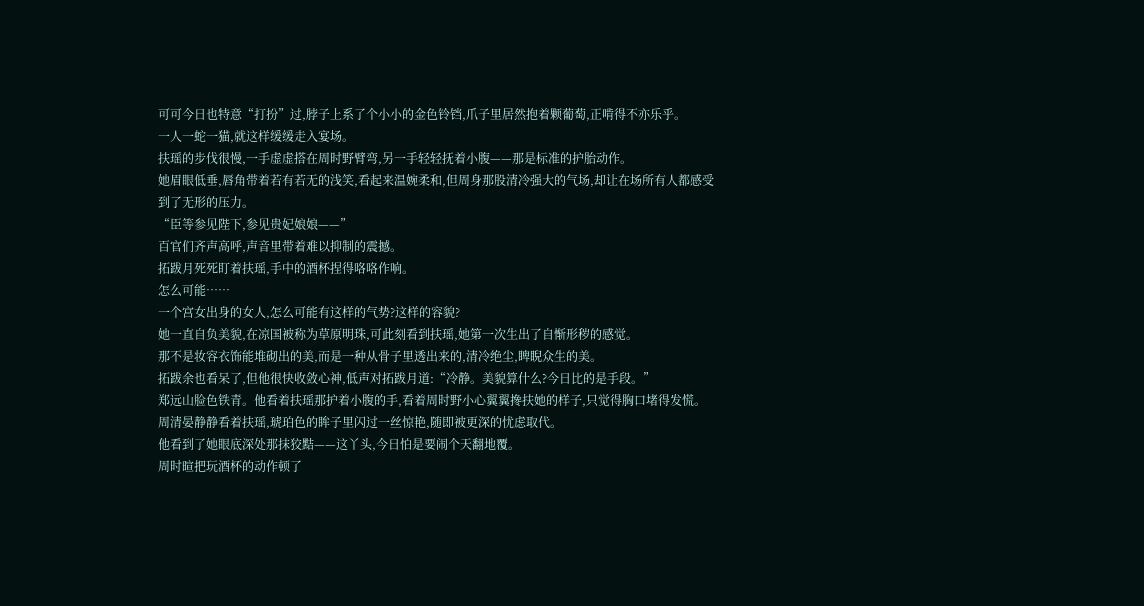可可今日也特意“打扮”过,脖子上系了个小小的金色铃铛,爪子里居然抱着颗葡萄,正啃得不亦乐乎。
一人一蛇一猫,就这样缓缓走入宴场。
扶瑶的步伐很慢,一手虚虚搭在周时野臂弯,另一手轻轻抚着小腹——那是标准的护胎动作。
她眉眼低垂,唇角带着若有若无的浅笑,看起来温婉柔和,但周身那股清冷强大的气场,却让在场所有人都感受到了无形的压力。
“臣等参见陛下,参见贵妃娘娘——”
百官们齐声高呼,声音里带着难以抑制的震撼。
拓跋月死死盯着扶瑶,手中的酒杯捏得咯咯作响。
怎么可能……
一个宫女出身的女人,怎么可能有这样的气势?这样的容貌?
她一直自负美貌,在凉国被称为草原明珠,可此刻看到扶瑶,她第一次生出了自惭形秽的感觉。
那不是妆容衣饰能堆砌出的美,而是一种从骨子里透出来的,清冷绝尘,睥睨众生的美。
拓跋余也看呆了,但他很快收敛心神,低声对拓跋月道:“冷静。美貌算什么?今日比的是手段。”
郑远山脸色铁青。他看着扶瑶那护着小腹的手,看着周时野小心翼翼搀扶她的样子,只觉得胸口堵得发慌。
周清晏静静看着扶瑶,琥珀色的眸子里闪过一丝惊艳,随即被更深的忧虑取代。
他看到了她眼底深处那抹狡黠——这丫头,今日怕是要闹个天翻地覆。
周时暄把玩酒杯的动作顿了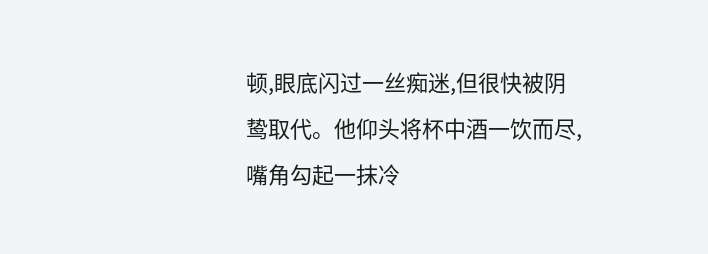顿,眼底闪过一丝痴迷,但很快被阴鸷取代。他仰头将杯中酒一饮而尽,嘴角勾起一抹冷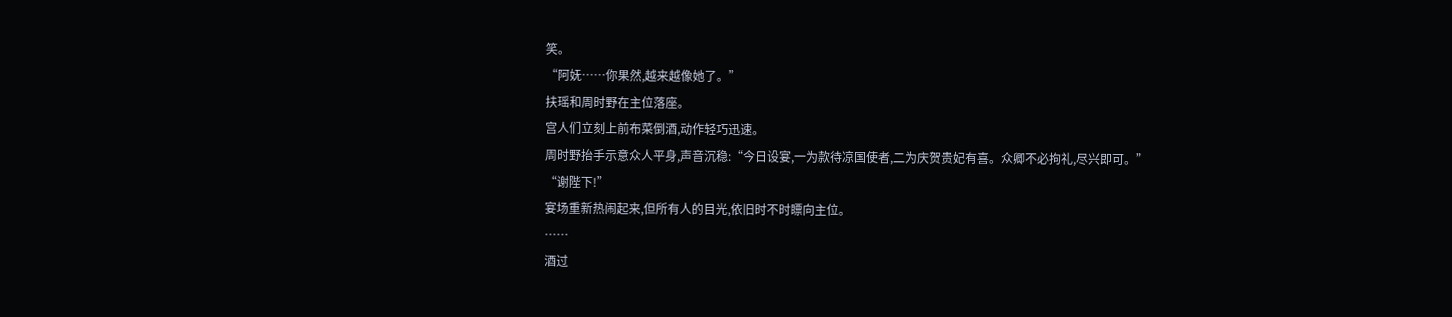笑。
“阿妩……你果然,越来越像她了。”
扶瑶和周时野在主位落座。
宫人们立刻上前布菜倒酒,动作轻巧迅速。
周时野抬手示意众人平身,声音沉稳:“今日设宴,一为款待凉国使者,二为庆贺贵妃有喜。众卿不必拘礼,尽兴即可。”
“谢陛下!”
宴场重新热闹起来,但所有人的目光,依旧时不时瞟向主位。
……
酒过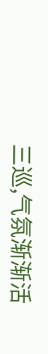三巡,气氛渐渐活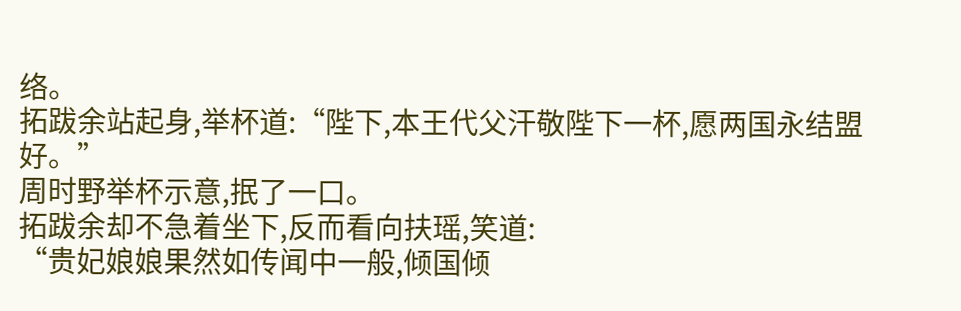络。
拓跋余站起身,举杯道:“陛下,本王代父汗敬陛下一杯,愿两国永结盟好。”
周时野举杯示意,抿了一口。
拓跋余却不急着坐下,反而看向扶瑶,笑道:
“贵妃娘娘果然如传闻中一般,倾国倾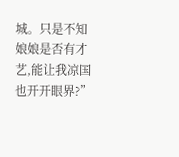城。只是不知娘娘是否有才艺,能让我凉国也开开眼界?”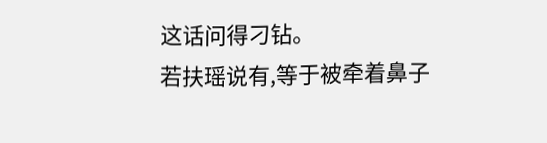这话问得刁钻。
若扶瑶说有,等于被牵着鼻子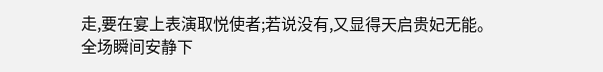走,要在宴上表演取悦使者;若说没有,又显得天启贵妃无能。
全场瞬间安静下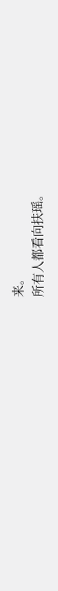来。
所有人都看向扶瑶。